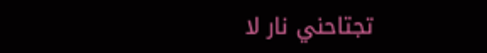تجتاحني نار لا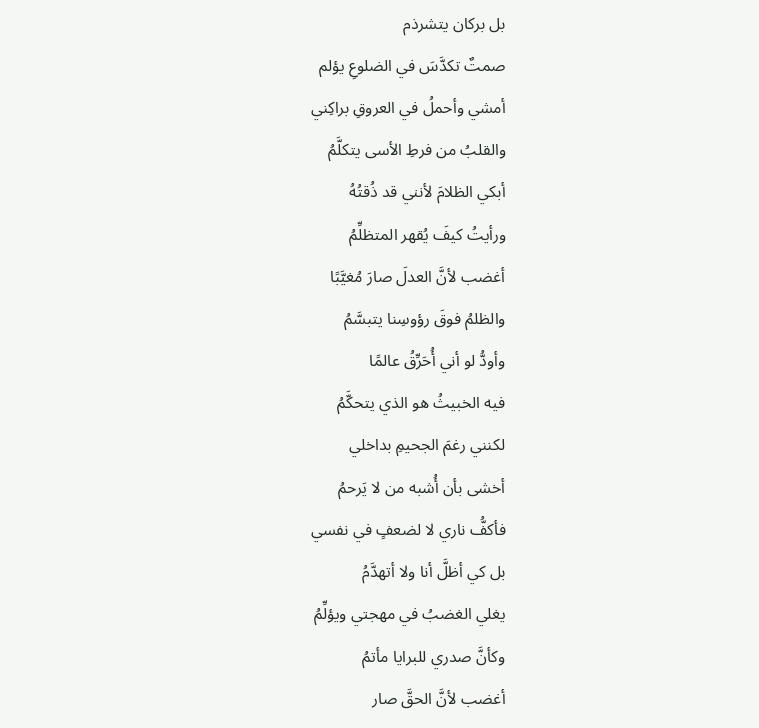بل بركان يتشرذم
صمتٌ تكدَّسَ في الضلوعِ يؤلم
أمشي وأحملُ في العروقِ براكِني
والقلبُ من فرطِ الأسى يتكلَّمُ
أبكي الظلامَ لأنني قد ذُقتُهُ
ورأيتُ كيفَ يُقهر المتظلِّمُ
أغضب لأنَّ العدلَ صارَ مُغيَّبًا
والظلمُ فوقَ رؤوسِنا يتبسَّمُ
وأودُّ لو أني أُحَرِّقُ عالمًا
فيه الخبيثُ هو الذي يتحكَّمُ
لكنني رغمَ الجحيمِ بداخلي
أخشى بأن أُشبه من لا يَرحمُ
فأكفُّ ناري لا لضعفٍ في نفسي
بل كي أظلَّ أنا ولا أتهدَّمُ
يغلي الغضبُ في مهجتي ويؤلِّمُ
وكأنَّ صدري للبرايا مأتمُ
أغضب لأنَّ الحقَّ صار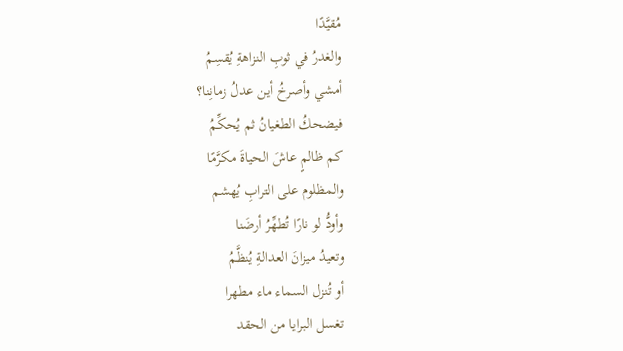مُقيَّدًا
والغدرُ في ثوبِ النزاهةِ يُقسِمُ
أمشي وأصرخُ أين عدلُ زمانِنا؟
فيضحكُ الطغيانُ ثم يُحكِّمُ
كم ظالمٍ عاشَ الحياةَ مكرَّمًا
والمظلوم على الترابِ يُهشم
وأودُّ لو نارًا تُطهِّرُ أرضَنا
وتعيدُ ميزانَ العدالةِ يُنظَّمُ
أو تُنزل السماء ماء مطهرا
تغسل البرايا من الحقد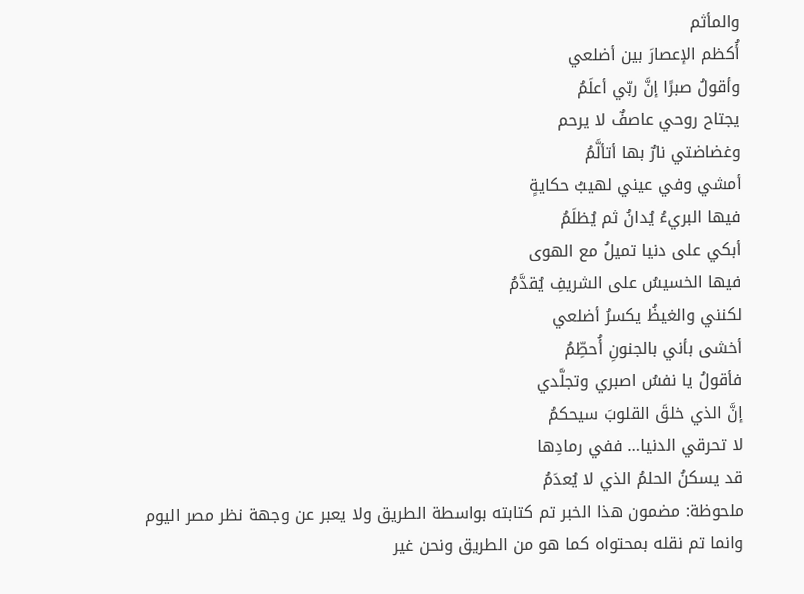والمأثم
أُكظم الإعصارَ بين أضلعي
وأقولُ صبرًا إنَّ ربّي أعلَمُ
يجتاح روحي عاصفٌ لا يرحم
وغضاضتي نارٌ بها أتألَّمُ
أمشي وفي عيني لهيبُ حكايةٍ
فيها البريءُ يُدانُ ثم يُظلَمُ
أبكي على دنيا تميلُ مع الهوى
فيها الخسيسُ على الشريفِ يُقدَّمُ
لكنني والغيظُ يكسرُ أضلعي
أخشى بأني بالجنونِ أُحطِّمُ
فأقولُ يا نفسُ اصبري وتجلَّدي
إنَّ الذي خلقَ القلوبَ سيحكمُ
لا تحرقي الدنيا… ففي رمادِها
قد يسكنُ الحلمُ الذي لا يُعدَمُ
ملحوظة: مضمون هذا الخبر تم كتابته بواسطة الطريق ولا يعبر عن وجهة نظر مصر اليوم وانما تم نقله بمحتواه كما هو من الطريق ونحن غير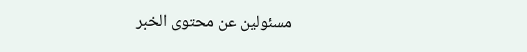مسئولين عن محتوى الخبر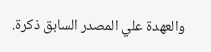والعهدة علي المصدر السابق ذكرة.